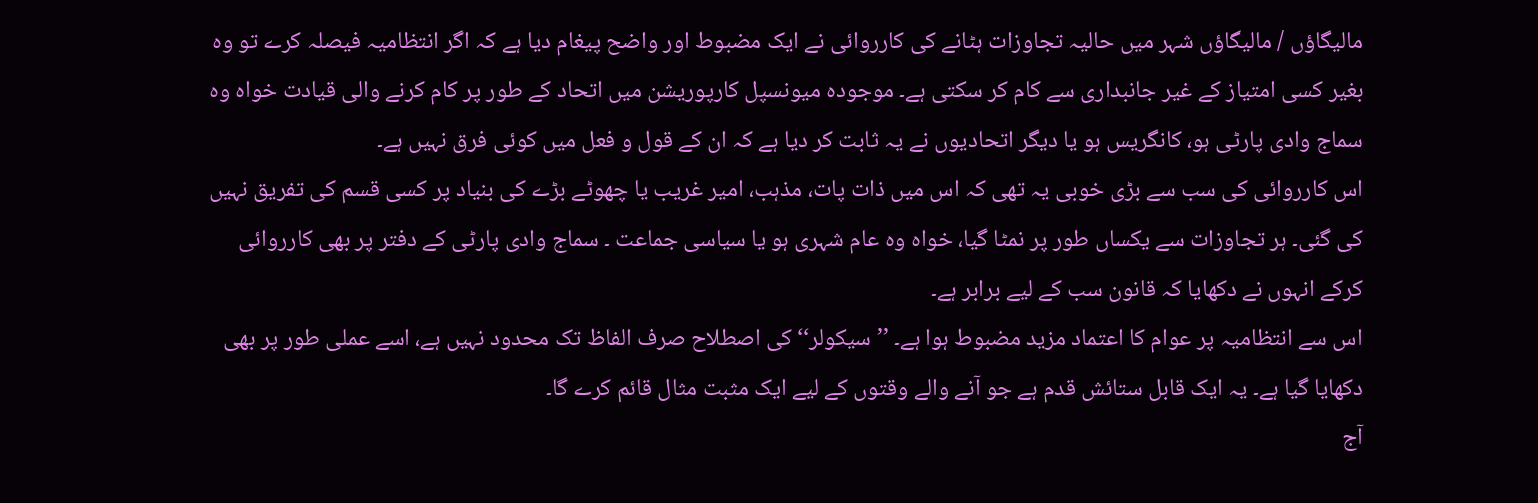مالیگاؤں / مالیگاؤں شہر میں حالیہ تجاوزات ہٹانے کی کارروائی نے ایک مضبوط اور واضح پیغام دیا ہے کہ اگر انتظامیہ فیصلہ کرے تو وہ بغیر کسی امتیاز کے غیر جانبداری سے کام کر سکتی ہے۔ موجودہ میونسپل کارپوریشن میں اتحاد کے طور پر کام کرنے والی قیادت خواہ وہ سماج وادی پارٹی ہو، کانگریس ہو یا دیگر اتحادیوں نے یہ ثابت کر دیا ہے کہ ان کے قول و فعل میں کوئی فرق نہیں ہے۔
اس کارروائی کی سب سے بڑی خوبی یہ تھی کہ اس میں ذات پات، مذہب، امیر غریب یا چھوٹے بڑے کی بنیاد پر کسی قسم کی تفریق نہیں کی گئی۔ ہر تجاوزات سے یکساں طور پر نمٹا گیا، خواہ وہ عام شہری ہو یا سیاسی جماعت ۔ سماج وادی پارٹی کے دفتر پر بھی کارروائی کرکے انہوں نے دکھایا کہ قانون سب کے لیے برابر ہے۔
اس سے انتظامیہ پر عوام کا اعتماد مزید مضبوط ہوا ہے۔ ’’سیکولر‘‘ کی اصطلاح صرف الفاظ تک محدود نہیں ہے، اسے عملی طور پر بھی دکھایا گیا ہے۔ یہ ایک قابل ستائش قدم ہے جو آنے والے وقتوں کے لیے ایک مثبت مثال قائم کرے گا۔
آج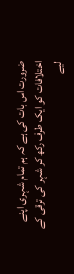ضرورت اس بات کی ہے کہ ہم تمام شہری اپنے اختلافات کو ایک طرف رکھ کر شہر کی ترقی کے لیے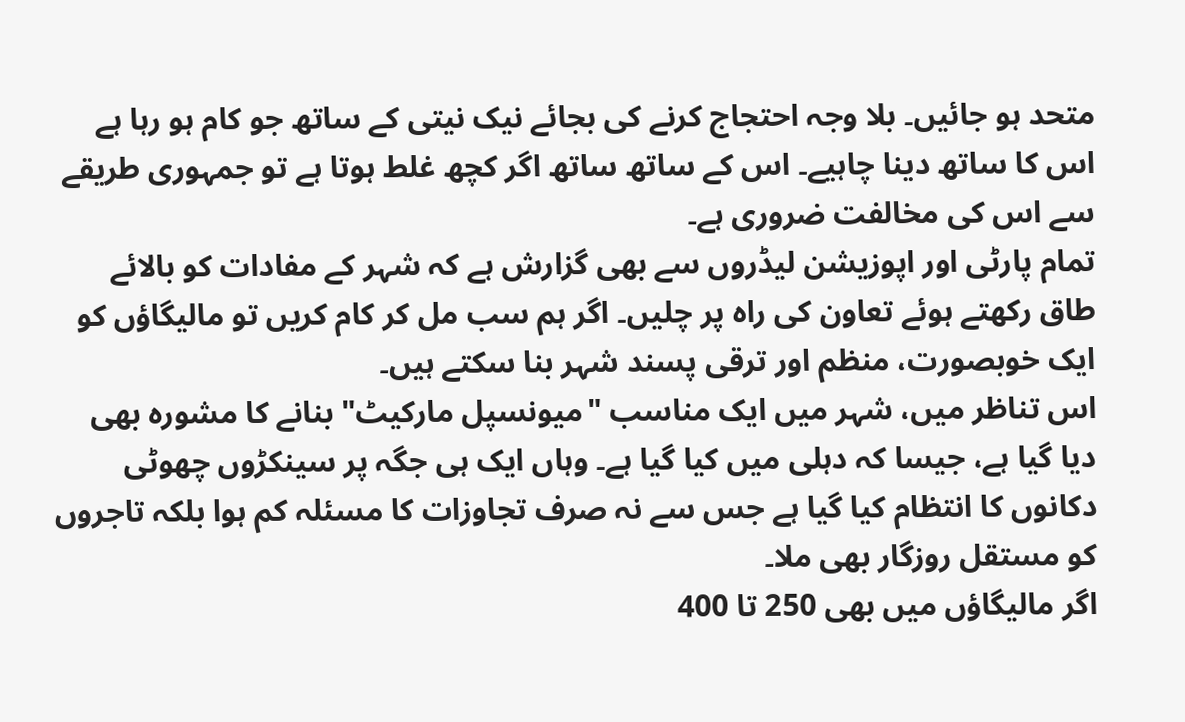متحد ہو جائیں۔ بلا وجہ احتجاج کرنے کی بجائے نیک نیتی کے ساتھ جو کام ہو رہا ہے اس کا ساتھ دینا چاہیے۔ اس کے ساتھ ساتھ اگر کچھ غلط ہوتا ہے تو جمہوری طریقے سے اس کی مخالفت ضروری ہے۔
تمام پارٹی اور اپوزیشن لیڈروں سے بھی گزارش ہے کہ شہر کے مفادات کو بالائے طاق رکھتے ہوئے تعاون کی راہ پر چلیں۔ اگر ہم سب مل کر کام کریں تو مالیگاؤں کو ایک خوبصورت، منظم اور ترقی پسند شہر بنا سکتے ہیں۔
اس تناظر میں، شہر میں ایک مناسب "میونسپل مارکیٹ" بنانے کا مشورہ بھی دیا گیا ہے، جیسا کہ دہلی میں کیا گیا ہے۔ وہاں ایک ہی جگہ پر سینکڑوں چھوٹی دکانوں کا انتظام کیا گیا ہے جس سے نہ صرف تجاوزات کا مسئلہ کم ہوا بلکہ تاجروں کو مستقل روزگار بھی ملا۔
اگر مالیگاؤں میں بھی 250 تا 400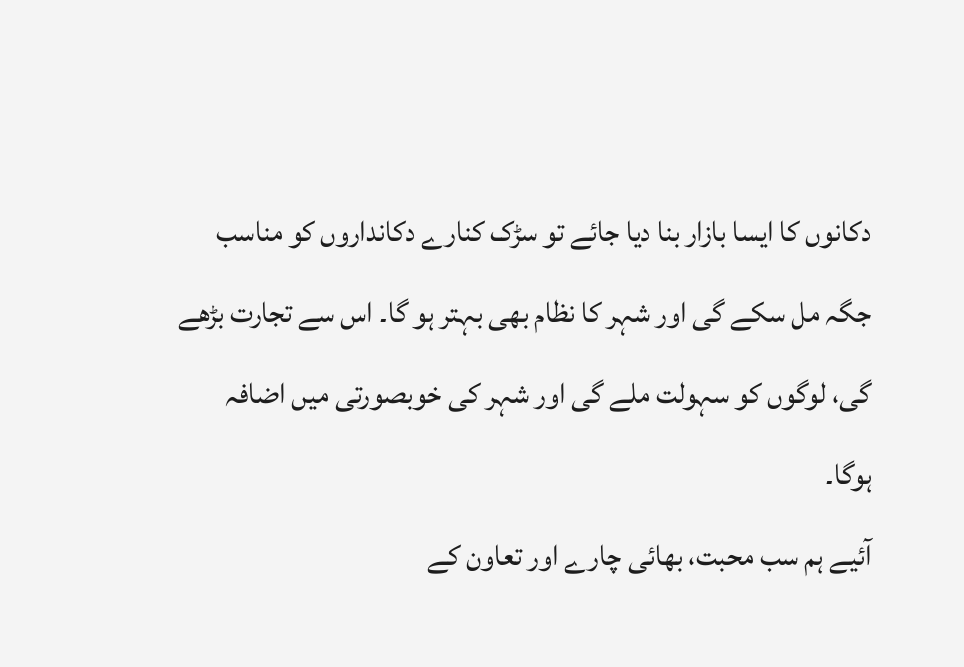دکانوں کا ایسا بازار بنا دیا جائے تو سڑک کنارے دکانداروں کو مناسب جگہ مل سکے گی اور شہر کا نظام بھی بہتر ہو گا۔ اس سے تجارت بڑھے گی، لوگوں کو سہولت ملے گی اور شہر کی خوبصورتی میں اضافہ ہوگا۔
آئیے ہم سب محبت، بھائی چارے اور تعاون کے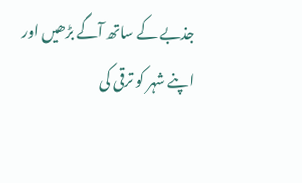جذبے کے ساتھ آگے بڑھیں اور اپنے شہر کو ترقی کی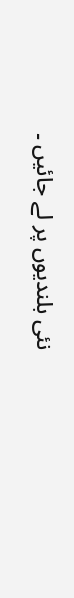نئی بلندیوں پر لے جائیں ۔